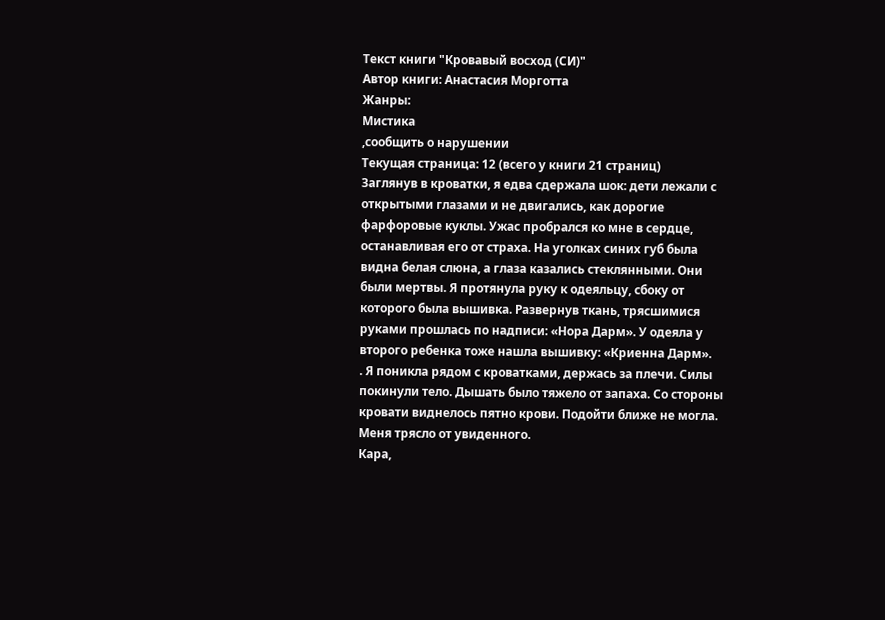Текст книги "Кровавый восход (СИ)"
Автор книги: Анастасия Морготта
Жанры:
Мистика
,сообщить о нарушении
Текущая страница: 12 (всего у книги 21 страниц)
Заглянув в кроватки, я едва сдержала шок: дети лежали с открытыми глазами и не двигались, как дорогие фарфоровые куклы. Ужас пробрался ко мне в сердце, останавливая его от страха. На уголках синих губ была видна белая слюна, а глаза казались стеклянными. Они были мертвы. Я протянула руку к одеяльцу, сбоку от которого была вышивка. Развернув ткань, трясшимися руками прошлась по надписи: «Нора Дарм». У одеяла у второго ребенка тоже нашла вышивку: «Криенна Дарм».
. Я поникла рядом с кроватками, держась за плечи. Силы покинули тело. Дышать было тяжело от запаха. Со стороны кровати виднелось пятно крови. Подойти ближе не могла. Меня трясло от увиденного.
Кара,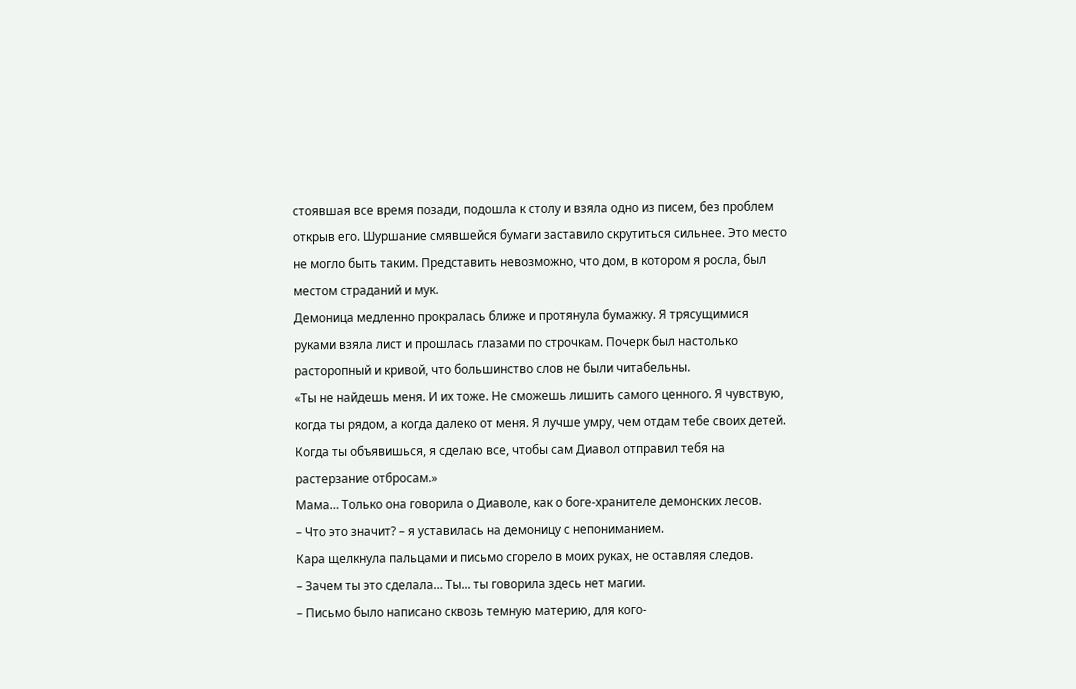стоявшая все время позади, подошла к столу и взяла одно из писем, без проблем открыв его. Шуршание смявшейся бумаги заставило скрутиться сильнее. Это место не могло быть таким. Представить невозможно, что дом, в котором я росла, был местом страданий и мук.
Демоница медленно прокралась ближе и протянула бумажку. Я трясущимися руками взяла лист и прошлась глазами по строчкам. Почерк был настолько расторопный и кривой, что большинство слов не были читабельны.
«Ты не найдешь меня. И их тоже. Не сможешь лишить самого ценного. Я чувствую, когда ты рядом, а когда далеко от меня. Я лучше умру, чем отдам тебе своих детей. Когда ты объявишься, я сделаю все, чтобы сам Диавол отправил тебя на растерзание отбросам.»
Мама… Только она говорила о Диаволе, как о боге-хранителе демонских лесов.
– Что это значит? – я уставилась на демоницу с непониманием.
Кара щелкнула пальцами и письмо сгорело в моих руках, не оставляя следов.
– Зачем ты это сделала… Ты... ты говорила здесь нет магии.
– Письмо было написано сквозь темную материю, для кого-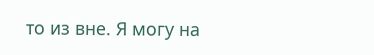то из вне. Я могу на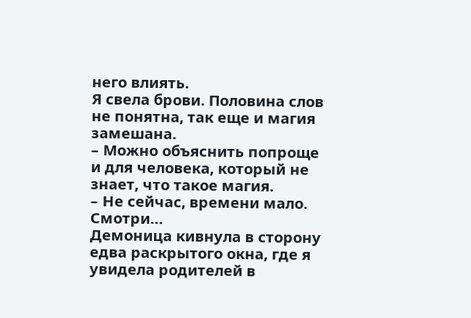него влиять.
Я свела брови. Половина слов не понятна, так еще и магия замешана.
– Можно объяснить попроще и для человека, который не знает, что такое магия.
– Не сейчас, времени мало. Смотри…
Демоница кивнула в сторону едва раскрытого окна, где я увидела родителей в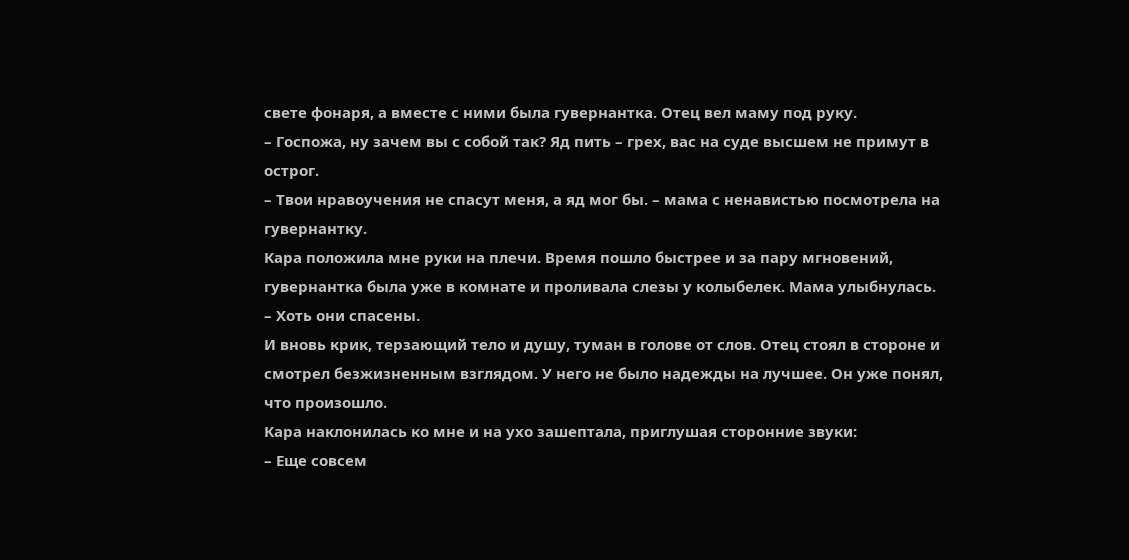свете фонаря, а вместе с ними была гувернантка. Отец вел маму под руку.
– Госпожа, ну зачем вы с собой так? Яд пить – грех, вас на суде высшем не примут в острог.
– Твои нравоучения не спасут меня, а яд мог бы. – мама с ненавистью посмотрела на гувернантку.
Кара положила мне руки на плечи. Время пошло быстрее и за пару мгновений, гувернантка была уже в комнате и проливала слезы у колыбелек. Мама улыбнулась.
– Хоть они спасены.
И вновь крик, терзающий тело и душу, туман в голове от слов. Отец стоял в стороне и смотрел безжизненным взглядом. У него не было надежды на лучшее. Он уже понял, что произошло.
Кара наклонилась ко мне и на ухо зашептала, приглушая сторонние звуки:
– Еще совсем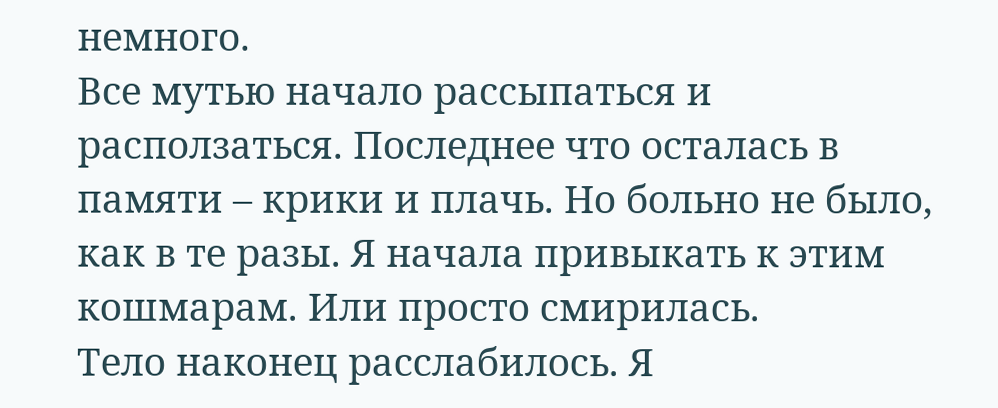немного.
Все мутью начало рассыпаться и расползаться. Последнее что осталась в памяти – крики и плачь. Но больно не было, как в те разы. Я начала привыкать к этим кошмарам. Или просто смирилась.
Тело наконец расслабилось. Я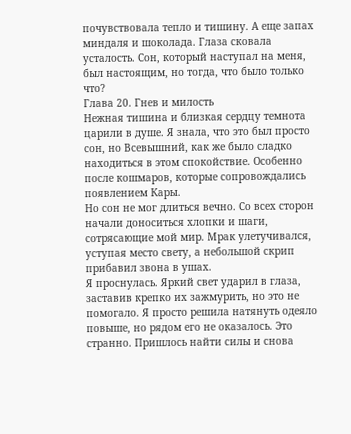почувствовала тепло и тишину. А еще запах миндаля и шоколада. Глаза сковала усталость. Сон, который наступал на меня, был настоящим, но тогда, что было только что?
Глава 20. Гнев и милость
Нежная тишина и близкая сердцу темнота царили в душе. Я знала, что это был просто сон, но Всевышний, как же было сладко находиться в этом спокойствие. Особенно после кошмаров, которые сопровождались появлением Кары.
Но сон не мог длиться вечно. Со всех сторон начали доноситься хлопки и шаги, сотрясающие мой мир. Мрак улетучивался, уступая место свету, а небольшой скрип прибавил звона в ушах.
Я проснулась. Яркий свет ударил в глаза, заставив крепко их зажмурить, но это не помогало. Я просто решила натянуть одеяло повыше, но рядом его не оказалось. Это странно. Пришлось найти силы и снова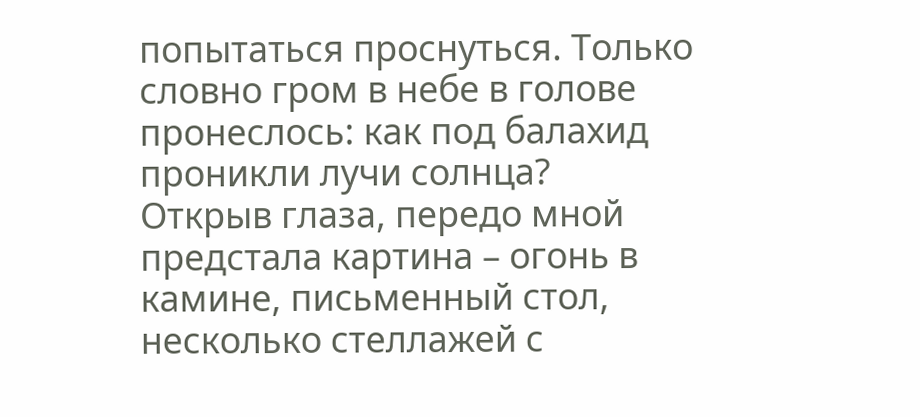попытаться проснуться. Только словно гром в небе в голове пронеслось: как под балахид проникли лучи солнца?
Открыв глаза, передо мной предстала картина – огонь в камине, письменный стол, несколько стеллажей с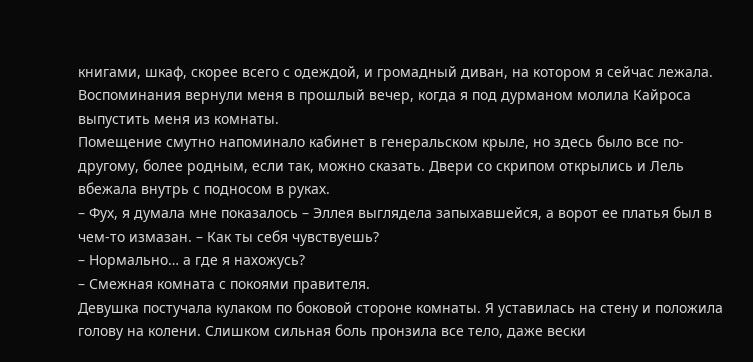книгами, шкаф, скорее всего с одеждой, и громадный диван, на котором я сейчас лежала. Воспоминания вернули меня в прошлый вечер, когда я под дурманом молила Кайроса выпустить меня из комнаты.
Помещение смутно напоминало кабинет в генеральском крыле, но здесь было все по-другому, более родным, если так, можно сказать. Двери со скрипом открылись и Лель вбежала внутрь с подносом в руках.
– Фух, я думала мне показалось – Эллея выглядела запыхавшейся, а ворот ее платья был в чем-то измазан. – Как ты себя чувствуешь?
– Нормально… а где я нахожусь?
– Смежная комната с покоями правителя.
Девушка постучала кулаком по боковой стороне комнаты. Я уставилась на стену и положила голову на колени. Слишком сильная боль пронзила все тело, даже вески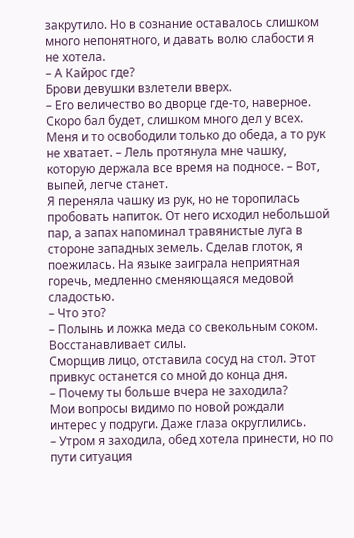закрутило. Но в сознание оставалось слишком много непонятного, и давать волю слабости я не хотела.
– А Кайрос где?
Брови девушки взлетели вверх.
– Его величество во дворце где-то, наверное. Скоро бал будет, слишком много дел у всех. Меня и то освободили только до обеда, а то рук не хватает. – Лель протянула мне чашку, которую держала все время на подносе. – Вот, выпей, легче станет.
Я переняла чашку из рук, но не торопилась пробовать напиток. От него исходил небольшой пар, а запах напоминал травянистые луга в стороне западных земель. Сделав глоток, я поежилась. На языке заиграла неприятная горечь, медленно сменяющаяся медовой сладостью.
– Что это?
– Полынь и ложка меда со свекольным соком. Восстанавливает силы.
Сморщив лицо, отставила сосуд на стол. Этот привкус останется со мной до конца дня.
– Почему ты больше вчера не заходила?
Мои вопросы видимо по новой рождали интерес у подруги. Даже глаза округлились.
– Утром я заходила, обед хотела принести, но по пути ситуация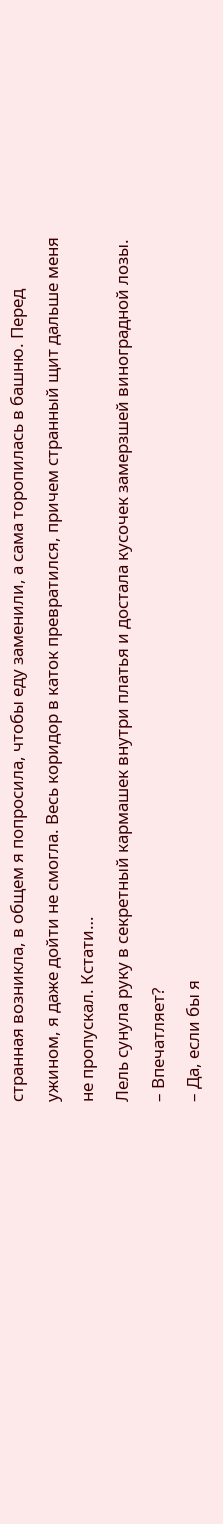странная возникла, в общем я попросила, чтобы еду заменили, а сама торопилась в башню. Перед ужином, я даже дойти не смогла. Весь коридор в каток превратился, причем странный щит дальше меня не пропускал. Кстати…
Лель сунула руку в секретный кармашек внутри платья и достала кусочек замерзшей виноградной лозы.
– Впечатляет?
– Да, если бы я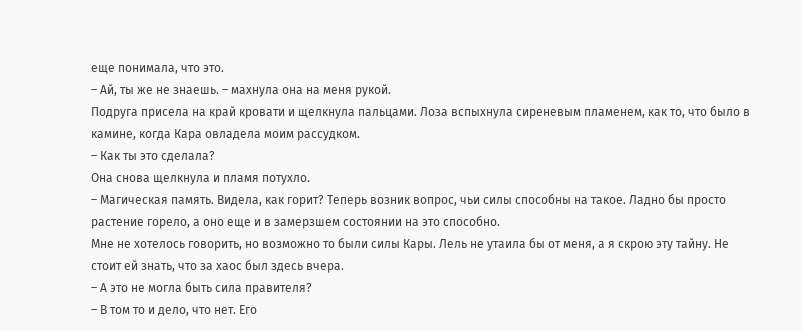еще понимала, что это.
– Ай, ты же не знаешь. – махнула она на меня рукой.
Подруга присела на край кровати и щелкнула пальцами. Лоза вспыхнула сиреневым пламенем, как то, что было в камине, когда Кара овладела моим рассудком.
– Как ты это сделала?
Она снова щелкнула и пламя потухло.
– Магическая память. Видела, как горит? Теперь возник вопрос, чьи силы способны на такое. Ладно бы просто растение горело, а оно еще и в замерзшем состоянии на это способно.
Мне не хотелось говорить, но возможно то были силы Кары. Лель не утаила бы от меня, а я скрою эту тайну. Не стоит ей знать, что за хаос был здесь вчера.
– А это не могла быть сила правителя?
– В том то и дело, что нет. Его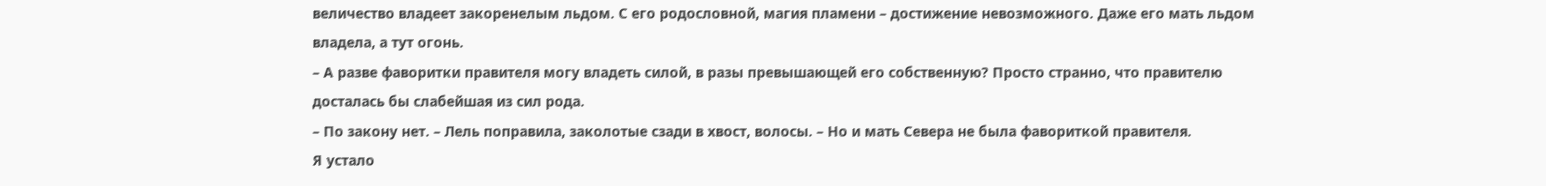величество владеет закоренелым льдом. С его родословной, магия пламени – достижение невозможного. Даже его мать льдом владела, а тут огонь.
– А разве фаворитки правителя могу владеть силой, в разы превышающей его собственную? Просто странно, что правителю досталась бы слабейшая из сил рода.
– По закону нет. – Лель поправила, заколотые сзади в хвост, волосы. – Но и мать Севера не была фавориткой правителя.
Я устало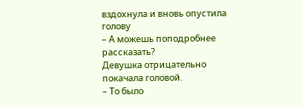вздохнула и вновь опустила голову
– А можешь поподробнее рассказать?
Девушка отрицательно покачала головой.
– То было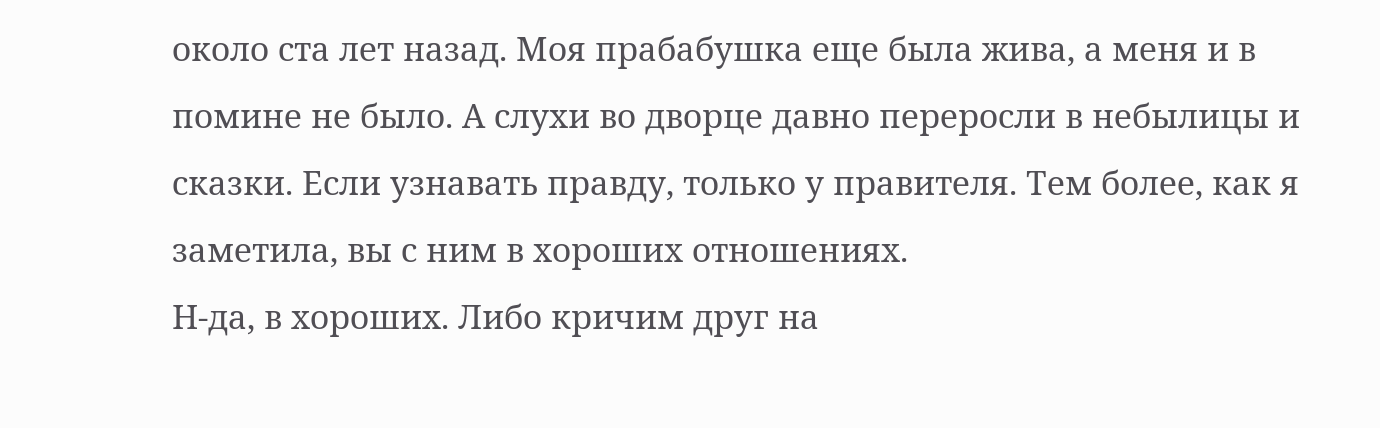около ста лет назад. Моя прабабушка еще была жива, а меня и в помине не было. А слухи во дворце давно переросли в небылицы и сказки. Если узнавать правду, только у правителя. Тем более, как я заметила, вы с ним в хороших отношениях.
Н-да, в хороших. Либо кричим друг на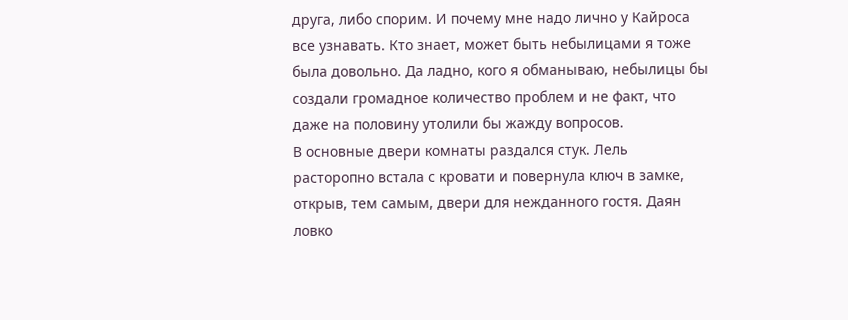друга, либо спорим. И почему мне надо лично у Кайроса все узнавать. Кто знает, может быть небылицами я тоже была довольно. Да ладно, кого я обманываю, небылицы бы создали громадное количество проблем и не факт, что даже на половину утолили бы жажду вопросов.
В основные двери комнаты раздался стук. Лель расторопно встала с кровати и повернула ключ в замке, открыв, тем самым, двери для нежданного гостя. Даян ловко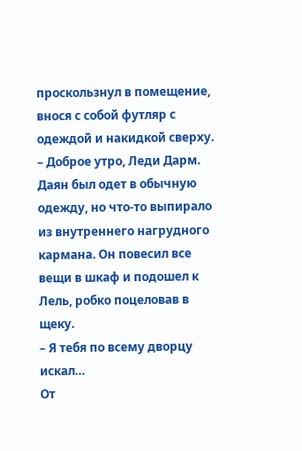проскользнул в помещение, внося с собой футляр с одеждой и накидкой сверху.
– Доброе утро, Леди Дарм.
Даян был одет в обычную одежду, но что-то выпирало из внутреннего нагрудного кармана. Он повесил все вещи в шкаф и подошел к Лель, робко поцеловав в щеку.
– Я тебя по всему дворцу искал…
От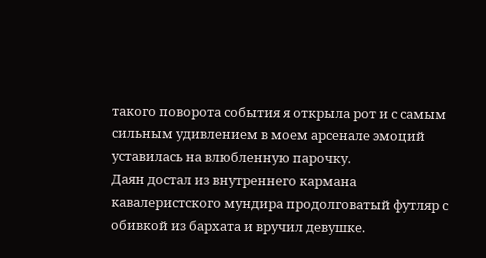такого поворота события я открыла рот и с самым сильным удивлением в моем арсенале эмоций уставилась на влюбленную парочку.
Даян достал из внутреннего кармана кавалеристского мундира продолговатый футляр с обивкой из бархата и вручил девушке.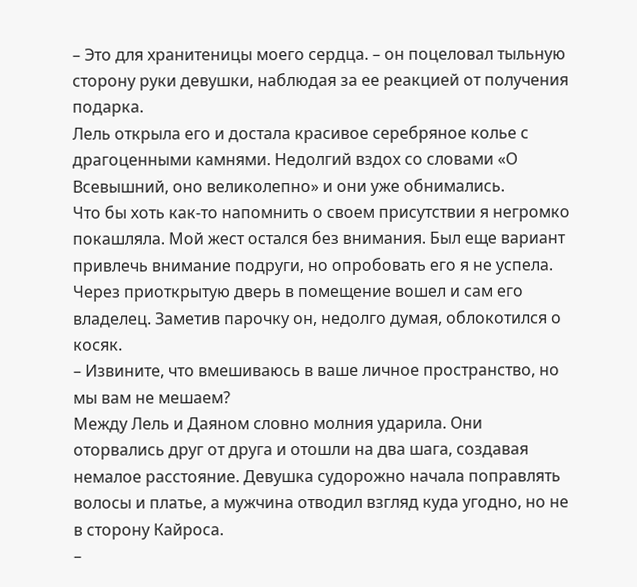– Это для хранитеницы моего сердца. – он поцеловал тыльную сторону руки девушки, наблюдая за ее реакцией от получения подарка.
Лель открыла его и достала красивое серебряное колье с драгоценными камнями. Недолгий вздох со словами «О Всевышний, оно великолепно» и они уже обнимались.
Что бы хоть как-то напомнить о своем присутствии я негромко покашляла. Мой жест остался без внимания. Был еще вариант привлечь внимание подруги, но опробовать его я не успела. Через приоткрытую дверь в помещение вошел и сам его владелец. Заметив парочку он, недолго думая, облокотился о косяк.
– Извините, что вмешиваюсь в ваше личное пространство, но мы вам не мешаем?
Между Лель и Даяном словно молния ударила. Они оторвались друг от друга и отошли на два шага, создавая немалое расстояние. Девушка судорожно начала поправлять волосы и платье, а мужчина отводил взгляд куда угодно, но не в сторону Кайроса.
–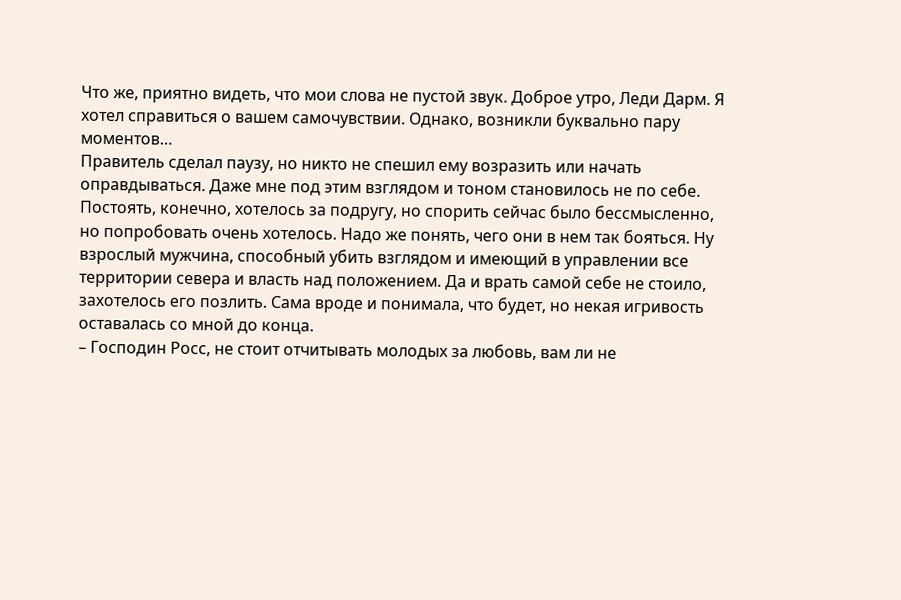Что же, приятно видеть, что мои слова не пустой звук. Доброе утро, Леди Дарм. Я хотел справиться о вашем самочувствии. Однако, возникли буквально пару моментов…
Правитель сделал паузу, но никто не спешил ему возразить или начать оправдываться. Даже мне под этим взглядом и тоном становилось не по себе. Постоять, конечно, хотелось за подругу, но спорить сейчас было бессмысленно, но попробовать очень хотелось. Надо же понять, чего они в нем так бояться. Ну взрослый мужчина, способный убить взглядом и имеющий в управлении все территории севера и власть над положением. Да и врать самой себе не стоило, захотелось его позлить. Сама вроде и понимала, что будет, но некая игривость оставалась со мной до конца.
– Господин Росс, не стоит отчитывать молодых за любовь, вам ли не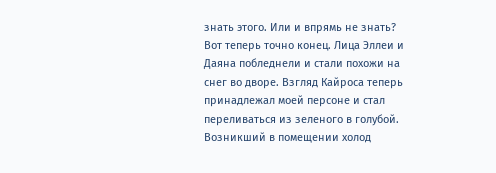знать этого. Или и впрямь не знать?
Вот теперь точно конец. Лица Эллеи и Даяна побледнели и стали похожи на снег во дворе. Взгляд Кайроса теперь принадлежал моей персоне и стал переливаться из зеленого в голубой. Возникший в помещении холод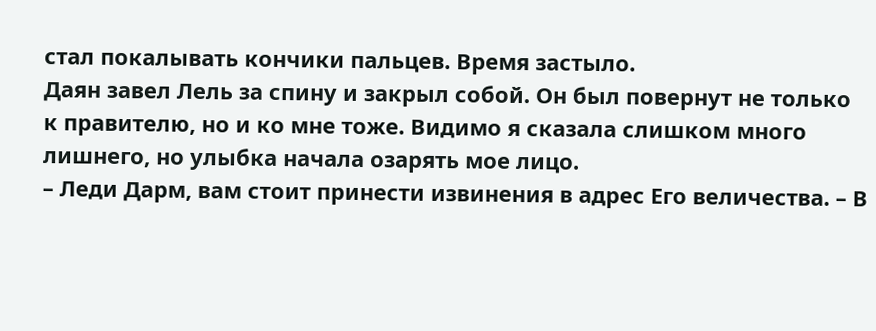стал покалывать кончики пальцев. Время застыло.
Даян завел Лель за спину и закрыл собой. Он был повернут не только к правителю, но и ко мне тоже. Видимо я сказала слишком много лишнего, но улыбка начала озарять мое лицо.
– Леди Дарм, вам стоит принести извинения в адрес Его величества. – В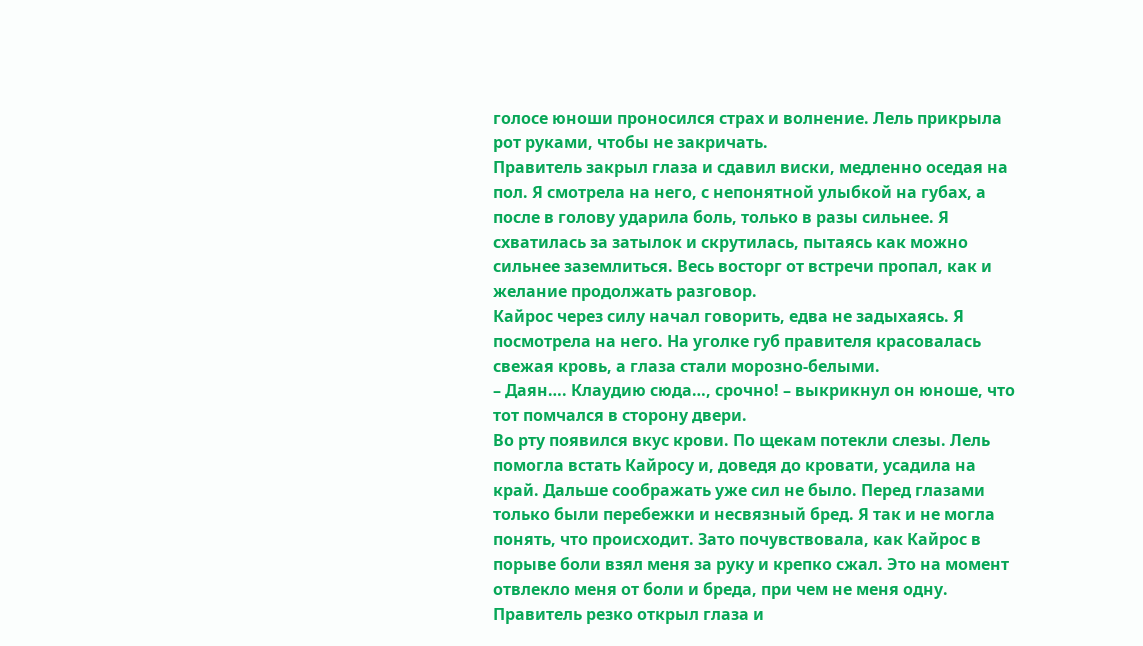голосе юноши проносился страх и волнение. Лель прикрыла рот руками, чтобы не закричать.
Правитель закрыл глаза и сдавил виски, медленно оседая на пол. Я смотрела на него, с непонятной улыбкой на губах, а после в голову ударила боль, только в разы сильнее. Я схватилась за затылок и скрутилась, пытаясь как можно сильнее заземлиться. Весь восторг от встречи пропал, как и желание продолжать разговор.
Кайрос через силу начал говорить, едва не задыхаясь. Я посмотрела на него. На уголке губ правителя красовалась свежая кровь, а глаза стали морозно-белыми.
– Даян…. Клаудию сюда…, срочно! – выкрикнул он юноше, что тот помчался в сторону двери.
Во рту появился вкус крови. По щекам потекли слезы. Лель помогла встать Кайросу и, доведя до кровати, усадила на край. Дальше соображать уже сил не было. Перед глазами только были перебежки и несвязный бред. Я так и не могла понять, что происходит. Зато почувствовала, как Кайрос в порыве боли взял меня за руку и крепко сжал. Это на момент отвлекло меня от боли и бреда, при чем не меня одну. Правитель резко открыл глаза и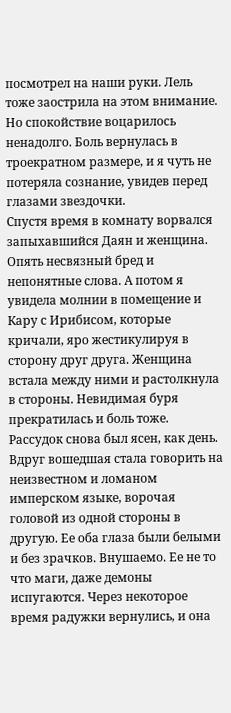посмотрел на наши руки. Лель тоже заострила на этом внимание. Но спокойствие воцарилось ненадолго. Боль вернулась в троекратном размере, и я чуть не потеряла сознание, увидев перед глазами звездочки.
Спустя время в комнату ворвался запыхавшийся Даян и женщина. Опять несвязный бред и непонятные слова. А потом я увидела молнии в помещение и Кару с Ирибисом, которые кричали, яро жестикулируя в сторону друг друга. Женщина встала между ними и растолкнула в стороны. Невидимая буря прекратилась и боль тоже. Рассудок снова был ясен, как день.
Вдруг вошедшая стала говорить на неизвестном и ломаном имперском языке, ворочая головой из одной стороны в другую. Ее оба глаза были белыми и без зрачков. Внушаемо. Ее не то что маги, даже демоны испугаются. Через некоторое время радужки вернулись, и она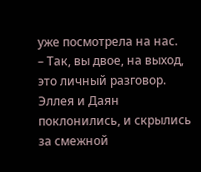уже посмотрела на нас.
– Так, вы двое, на выход, это личный разговор.
Эллея и Даян поклонились, и скрылись за смежной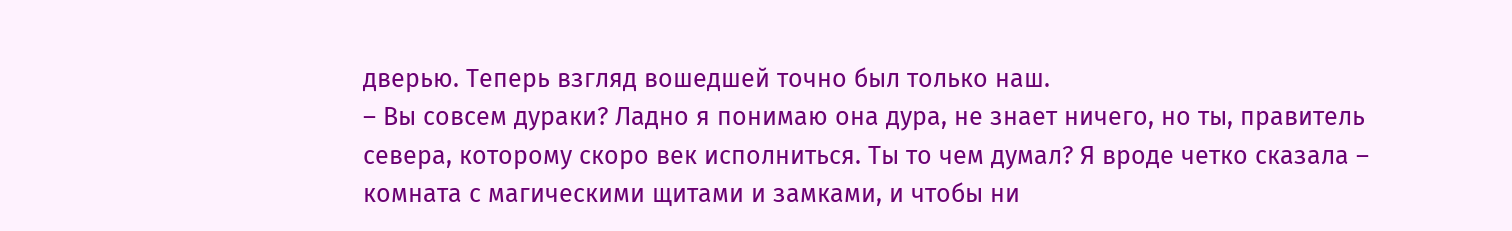дверью. Теперь взгляд вошедшей точно был только наш.
– Вы совсем дураки? Ладно я понимаю она дура, не знает ничего, но ты, правитель севера, которому скоро век исполниться. Ты то чем думал? Я вроде четко сказала – комната с магическими щитами и замками, и чтобы ни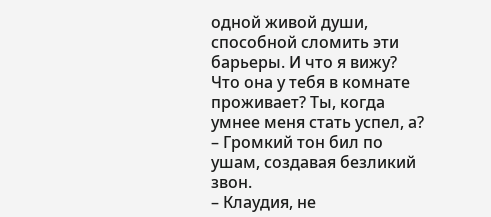одной живой души, способной сломить эти барьеры. И что я вижу? Что она у тебя в комнате проживает? Ты, когда умнее меня стать успел, а? – Громкий тон бил по ушам, создавая безликий звон.
– Клаудия, не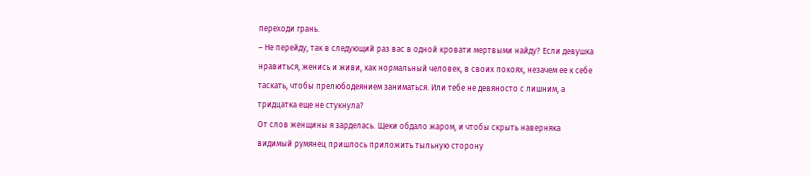переходи грань.
– Не перейду, так в следующий раз вас в одной кровати мертвыми найду? Если девушка нравиться, женись и живи, как нормальный человек, в своих покоях, незачем ее к себе таскать, чтобы прелюбодеянием заниматься. Или тебе не девяносто с лишним, а тридцатка еще не стукнула?
От слов женщины я зарделась. Щеки обдало жаром, и чтобы скрыть наверняка видимый румянец пришлось приложить тыльную сторону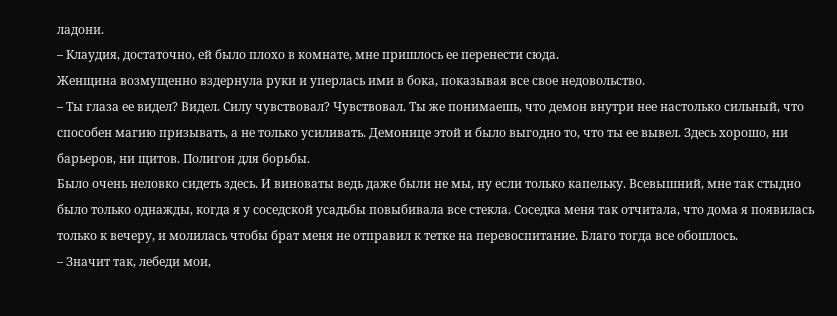ладони.
– Клаудия, достаточно, ей было плохо в комнате, мне пришлось ее перенести сюда.
Женщина возмущенно вздернула руки и уперлась ими в бока, показывая все свое недовольство.
– Ты глаза ее видел? Видел. Силу чувствовал? Чувствовал. Ты же понимаешь, что демон внутри нее настолько сильный, что способен магию призывать, а не только усиливать. Демонице этой и было выгодно то, что ты ее вывел. Здесь хорошо, ни барьеров, ни щитов. Полигон для борьбы.
Было очень неловко сидеть здесь. И виноваты ведь даже были не мы, ну если только капельку. Всевышний, мне так стыдно было только однажды, когда я у соседской усадьбы повыбивала все стекла. Соседка меня так отчитала, что дома я появилась только к вечеру, и молилась чтобы брат меня не отправил к тетке на перевоспитание. Благо тогда все обошлось.
– Значит так, лебеди мои,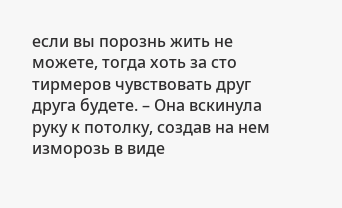если вы порознь жить не можете, тогда хоть за сто тирмеров чувствовать друг друга будете. – Она вскинула руку к потолку, создав на нем изморозь в виде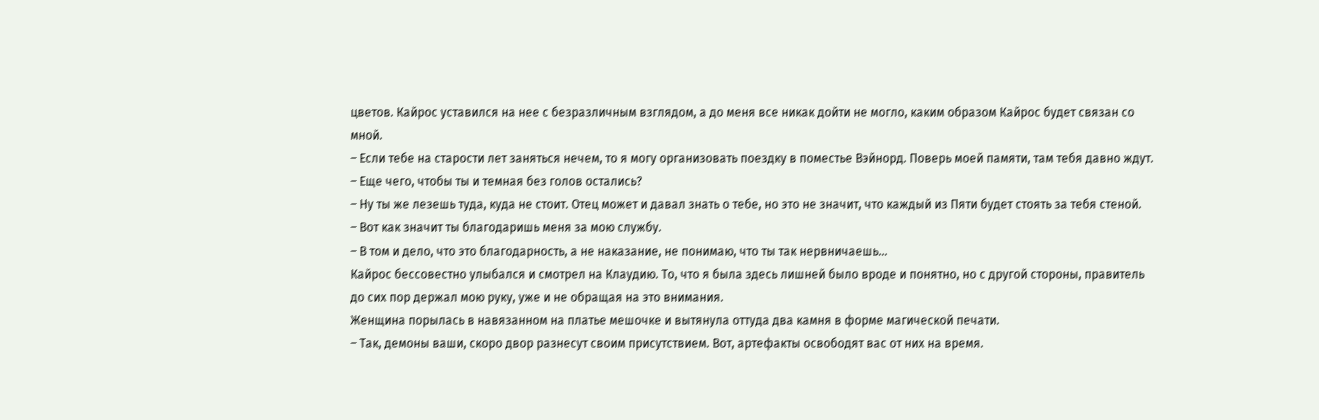цветов. Кайрос уставился на нее с безразличным взглядом, а до меня все никак дойти не могло, каким образом Кайрос будет связан со мной.
– Если тебе на старости лет заняться нечем, то я могу организовать поездку в поместье Вэйнорд. Поверь моей памяти, там тебя давно ждут.
– Еще чего, чтобы ты и темная без голов остались?
– Ну ты же лезешь туда, куда не стоит. Отец может и давал знать о тебе, но это не значит, что каждый из Пяти будет стоять за тебя стеной.
– Вот как значит ты благодаришь меня за мою службу.
– В том и дело, что это благодарность, а не наказание, не понимаю, что ты так нервничаешь…
Кайрос бессовестно улыбался и смотрел на Клаудию. То, что я была здесь лишней было вроде и понятно, но с другой стороны, правитель до сих пор держал мою руку, уже и не обращая на это внимания.
Женщина порылась в навязанном на платье мешочке и вытянула оттуда два камня в форме магической печати.
– Так, демоны ваши, скоро двор разнесут своим присутствием. Вот, артефакты освободят вас от них на время.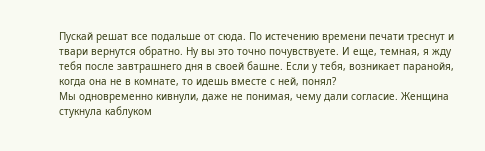Пускай решат все подальше от сюда. По истечению времени печати треснут и твари вернутся обратно. Ну вы это точно почувствуете. И еще, темная, я жду тебя после завтрашнего дня в своей башне. Если у тебя, возникает паранойя, когда она не в комнате, то идешь вместе с ней, понял?
Мы одновременно кивнули, даже не понимая, чему дали согласие. Женщина стукнула каблуком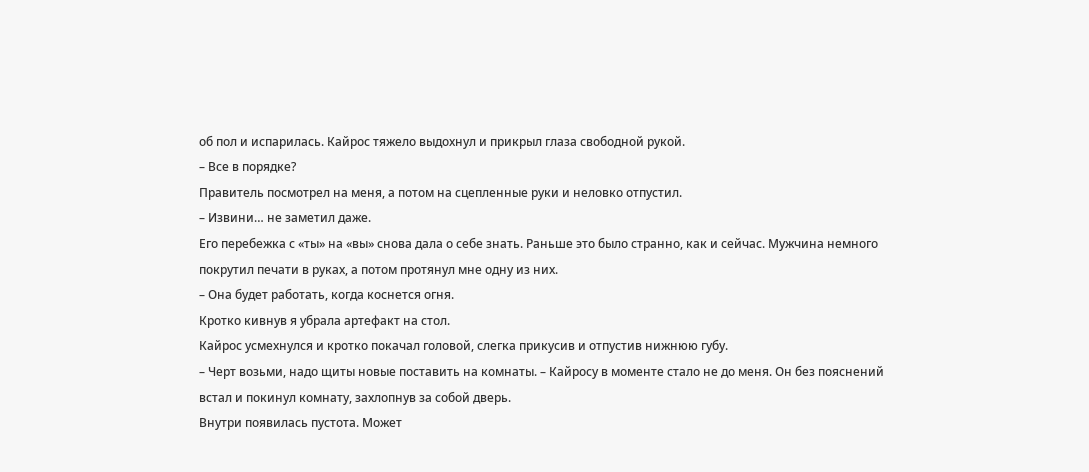об пол и испарилась. Кайрос тяжело выдохнул и прикрыл глаза свободной рукой.
– Все в порядке?
Правитель посмотрел на меня, а потом на сцепленные руки и неловко отпустил.
– Извини… не заметил даже.
Его перебежка с «ты» на «вы» снова дала о себе знать. Раньше это было странно, как и сейчас. Мужчина немного покрутил печати в руках, а потом протянул мне одну из них.
– Она будет работать, когда коснется огня.
Кротко кивнув я убрала артефакт на стол.
Кайрос усмехнулся и кротко покачал головой, слегка прикусив и отпустив нижнюю губу.
– Черт возьми, надо щиты новые поставить на комнаты. – Кайросу в моменте стало не до меня. Он без пояснений встал и покинул комнату, захлопнув за собой дверь.
Внутри появилась пустота. Может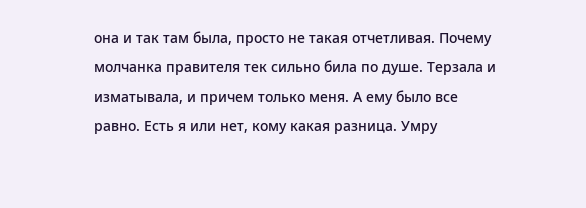она и так там была, просто не такая отчетливая. Почему молчанка правителя тек сильно била по душе. Терзала и изматывала, и причем только меня. А ему было все равно. Есть я или нет, кому какая разница. Умру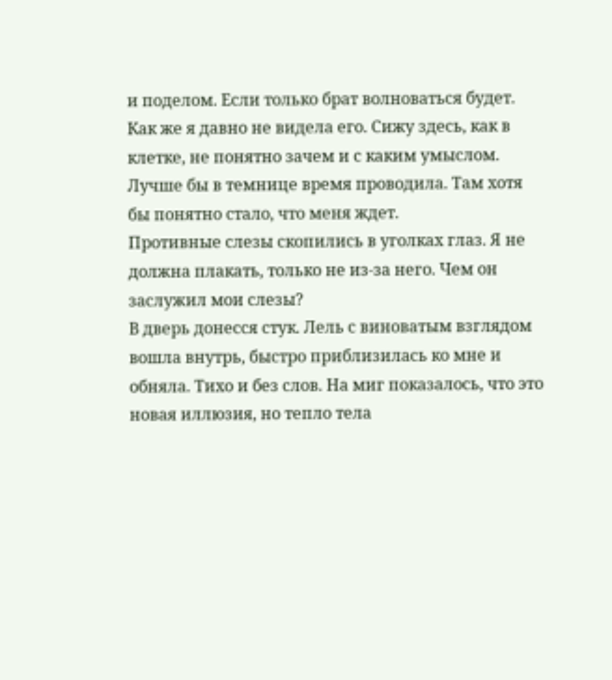и поделом. Если только брат волноваться будет.
Как же я давно не видела его. Сижу здесь, как в клетке, не понятно зачем и с каким умыслом. Лучше бы в темнице время проводила. Там хотя бы понятно стало, что меня ждет.
Противные слезы скопились в уголках глаз. Я не должна плакать, только не из-за него. Чем он заслужил мои слезы?
В дверь донесся стук. Лель с виноватым взглядом вошла внутрь, быстро приблизилась ко мне и обняла. Тихо и без слов. На миг показалось, что это новая иллюзия, но тепло тела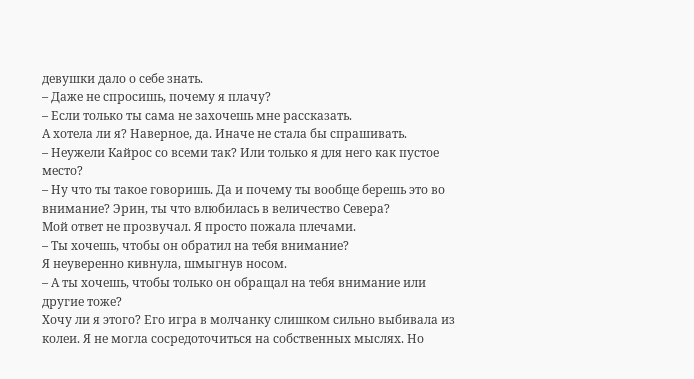девушки дало о себе знать.
– Даже не спросишь, почему я плачу?
– Если только ты сама не захочешь мне рассказать.
А хотела ли я? Наверное, да. Иначе не стала бы спрашивать.
– Неужели Кайрос со всеми так? Или только я для него как пустое место?
– Ну что ты такое говоришь. Да и почему ты вообще берешь это во внимание? Эрин, ты что влюбилась в величество Севера?
Мой ответ не прозвучал. Я просто пожала плечами.
– Ты хочешь, чтобы он обратил на тебя внимание?
Я неуверенно кивнула, шмыгнув носом.
– А ты хочешь, чтобы только он обращал на тебя внимание или другие тоже?
Хочу ли я этого? Его игра в молчанку слишком сильно выбивала из колеи. Я не могла сосредоточиться на собственных мыслях. Но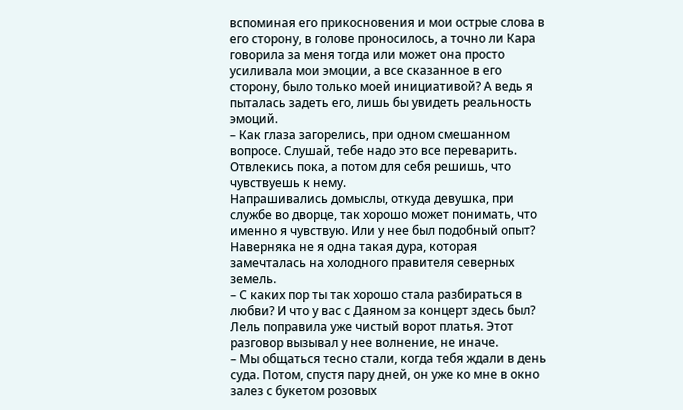вспоминая его прикосновения и мои острые слова в его сторону, в голове проносилось, а точно ли Кара говорила за меня тогда или может она просто усиливала мои эмоции, а все сказанное в его сторону, было только моей инициативой? А ведь я пыталась задеть его, лишь бы увидеть реальность эмоций.
– Как глаза загорелись, при одном смешанном вопросе. Слушай, тебе надо это все переварить. Отвлекись пока, а потом для себя решишь, что чувствуешь к нему.
Напрашивались домыслы, откуда девушка, при службе во дворце, так хорошо может понимать, что именно я чувствую. Или у нее был подобный опыт? Наверняка не я одна такая дура, которая замечталась на холодного правителя северных земель.
– С каких пор ты так хорошо стала разбираться в любви? И что у вас с Даяном за концерт здесь был?
Лель поправила уже чистый ворот платья. Этот разговор вызывал у нее волнение, не иначе.
– Мы общаться тесно стали, когда тебя ждали в день суда. Потом, спустя пару дней, он уже ко мне в окно залез с букетом розовых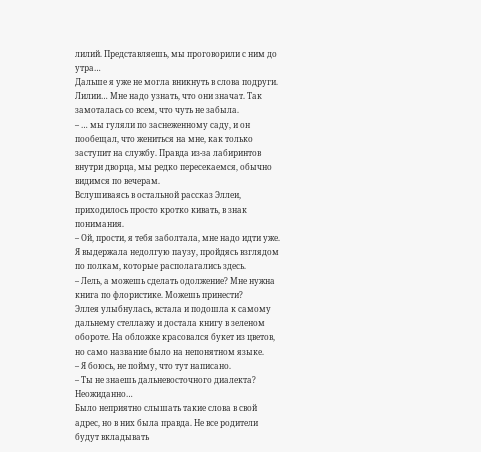лилий. Представляешь, мы проговорили с ним до утра…
Дальше я уже не могла вникнуть в слова подруги. Лилии… Мне надо узнать, что они значат. Так замоталась со всем, что чуть не забыла.
– … мы гуляли по заснеженному саду, и он пообещал, что жениться на мне, как только заступит на службу. Правда из-за лабиринтов внутри дворца, мы редко пересекаемся, обычно видимся по вечерам.
Вслушиваясь в остальной рассказ Эллеи, приходилось просто кротко кивать, в знак понимания.
– Ой, прости, я тебя заболтала, мне надо идти уже.
Я выдержала недолгую паузу, пройдясь взглядом по полкам, которые располагались здесь.
– Лель, а можешь сделать одолжение? Мне нужна книга по флористике. Можешь принести?
Эллея улыбнулась, встала и подошла к самому дальнему стеллажу и достала книгу в зеленом обороте. На обложке красовался букет из цветов, но само название было на непонятном языке.
– Я боюсь, не пойму, что тут написано.
– Ты не знаешь дальневосточного диалекта? Неожиданно…
Было неприятно слышать такие слова в свой адрес, но в них была правда. Не все родители будут вкладывать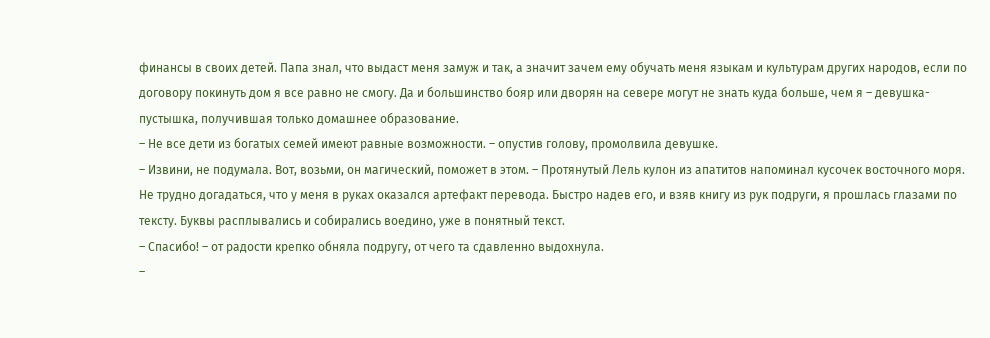финансы в своих детей. Папа знал, что выдаст меня замуж и так, а значит зачем ему обучать меня языкам и культурам других народов, если по договору покинуть дом я все равно не смогу. Да и большинство бояр или дворян на севере могут не знать куда больше, чем я – девушка-пустышка, получившая только домашнее образование.
– Не все дети из богатых семей имеют равные возможности. – опустив голову, промолвила девушке.
– Извини, не подумала. Вот, возьми, он магический, поможет в этом. – Протянутый Лель кулон из апатитов напоминал кусочек восточного моря. Не трудно догадаться, что у меня в руках оказался артефакт перевода. Быстро надев его, и взяв книгу из рук подруги, я прошлась глазами по тексту. Буквы расплывались и собирались воедино, уже в понятный текст.
– Спасибо! – от радости крепко обняла подругу, от чего та сдавленно выдохнула.
–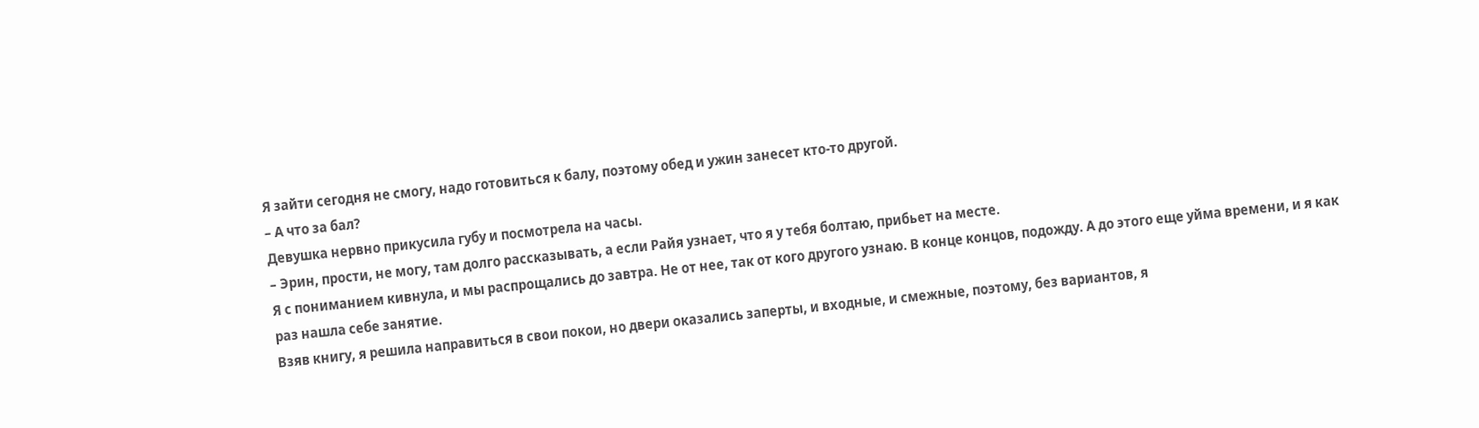Я зайти сегодня не смогу, надо готовиться к балу, поэтому обед и ужин занесет кто-то другой.
– А что за бал?
Девушка нервно прикусила губу и посмотрела на часы.
– Эрин, прости, не могу, там долго рассказывать, а если Райя узнает, что я у тебя болтаю, прибьет на месте.
Я с пониманием кивнула, и мы распрощались до завтра. Не от нее, так от кого другого узнаю. В конце концов, подожду. А до этого еще уйма времени, и я как раз нашла себе занятие.
Взяв книгу, я решила направиться в свои покои, но двери оказались заперты, и входные, и смежные, поэтому, без вариантов, я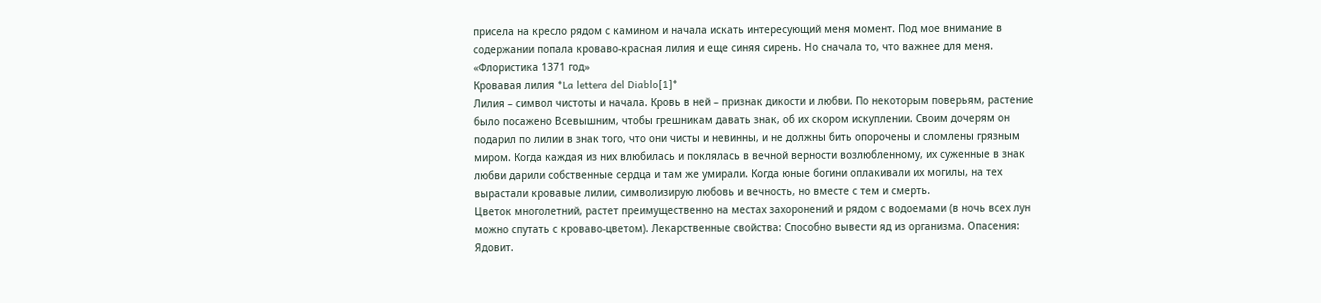присела на кресло рядом с камином и начала искать интересующий меня момент. Под мое внимание в содержании попала кроваво-красная лилия и еще синяя сирень. Но сначала то, что важнее для меня.
«Флористика 1371 год»
Кровавая лилия *La lettera del Diablo[1]*
Лилия – символ чистоты и начала. Кровь в ней – признак дикости и любви. По некоторым поверьям, растение было посажено Всевышним, чтобы грешникам давать знак, об их скором искуплении. Своим дочерям он подарил по лилии в знак того, что они чисты и невинны, и не должны бить опорочены и сломлены грязным миром. Когда каждая из них влюбилась и поклялась в вечной верности возлюбленному, их суженные в знак любви дарили собственные сердца и там же умирали. Когда юные богини оплакивали их могилы, на тех вырастали кровавые лилии, символизирую любовь и вечность, но вместе с тем и смерть.
Цветок многолетний, растет преимущественно на местах захоронений и рядом с водоемами (в ночь всех лун можно спутать с кроваво-цветом). Лекарственные свойства: Способно вывести яд из организма. Опасения: Ядовит.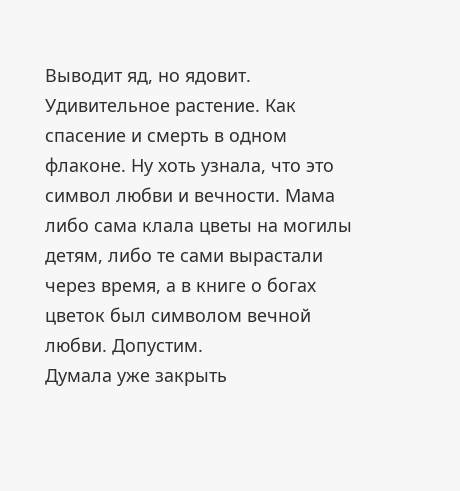Выводит яд, но ядовит. Удивительное растение. Как спасение и смерть в одном флаконе. Ну хоть узнала, что это символ любви и вечности. Мама либо сама клала цветы на могилы детям, либо те сами вырастали через время, а в книге о богах цветок был символом вечной любви. Допустим.
Думала уже закрыть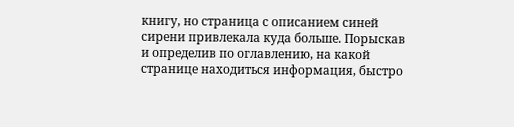книгу, но страница с описанием синей сирени привлекала куда больше. Порыскав и определив по оглавлению, на какой странице находиться информация, быстро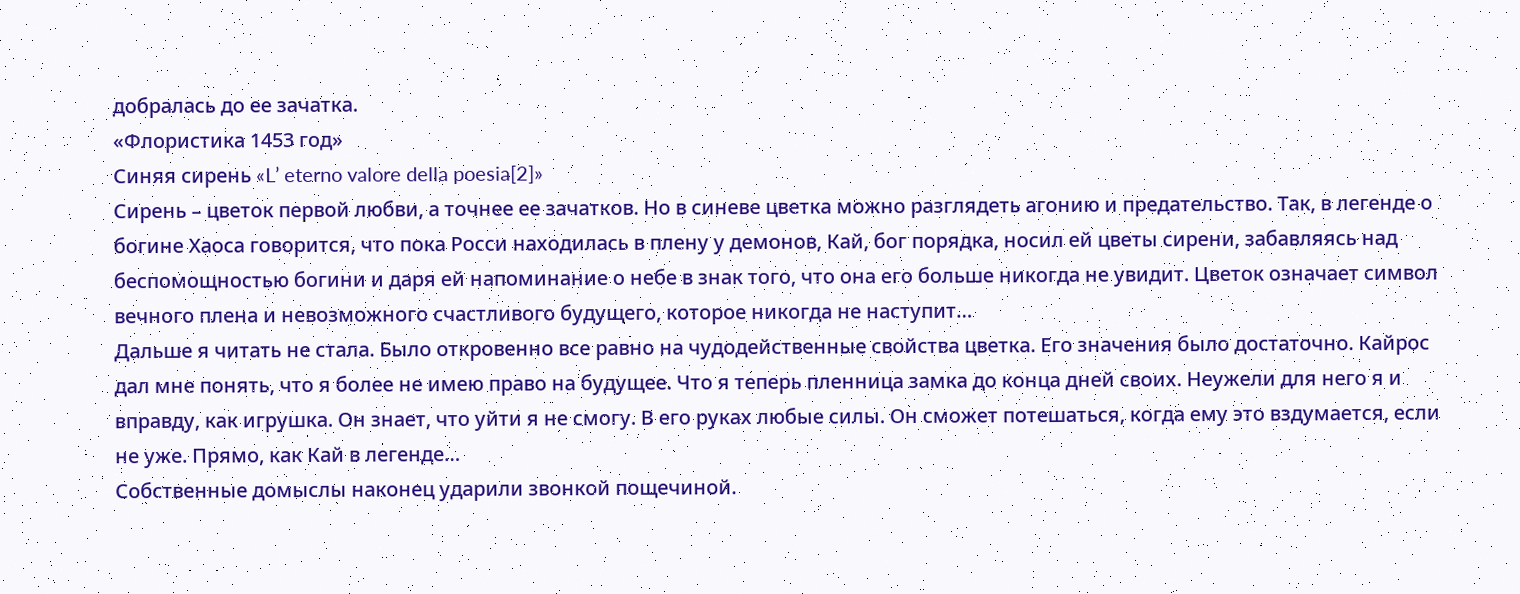добралась до ее зачатка.
«Флористика 1453 год»
Синяя сирень «L’ eterno valore della poesia[2]»
Сирень – цветок первой любви, а точнее ее зачатков. Но в синеве цветка можно разглядеть агонию и предательство. Так, в легенде о богине Хаоса говорится, что пока Росси находилась в плену у демонов, Кай, бог порядка, носил ей цветы сирени, забавляясь над беспомощностью богини и даря ей напоминание о небе в знак того, что она его больше никогда не увидит. Цветок означает символ вечного плена и невозможного счастливого будущего, которое никогда не наступит…
Дальше я читать не стала. Было откровенно все равно на чудодейственные свойства цветка. Его значения было достаточно. Кайрос дал мне понять, что я более не имею право на будущее. Что я теперь пленница замка до конца дней своих. Неужели для него я и вправду, как игрушка. Он знает, что уйти я не смогу. В его руках любые силы. Он сможет потешаться, когда ему это вздумается, если не уже. Прямо, как Кай в легенде…
Собственные домыслы наконец ударили звонкой пощечиной.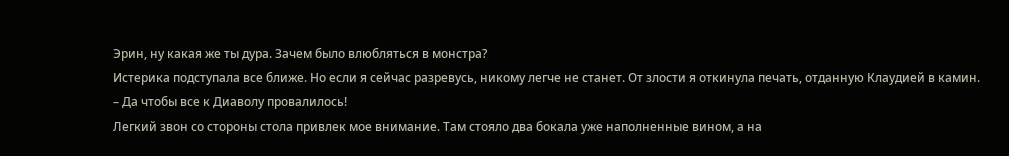Эрин, ну какая же ты дура. Зачем было влюбляться в монстра?
Истерика подступала все ближе. Но если я сейчас разревусь, никому легче не станет. От злости я откинула печать, отданную Клаудией в камин.
– Да чтобы все к Диаволу провалилось!
Легкий звон со стороны стола привлек мое внимание. Там стояло два бокала уже наполненные вином, а на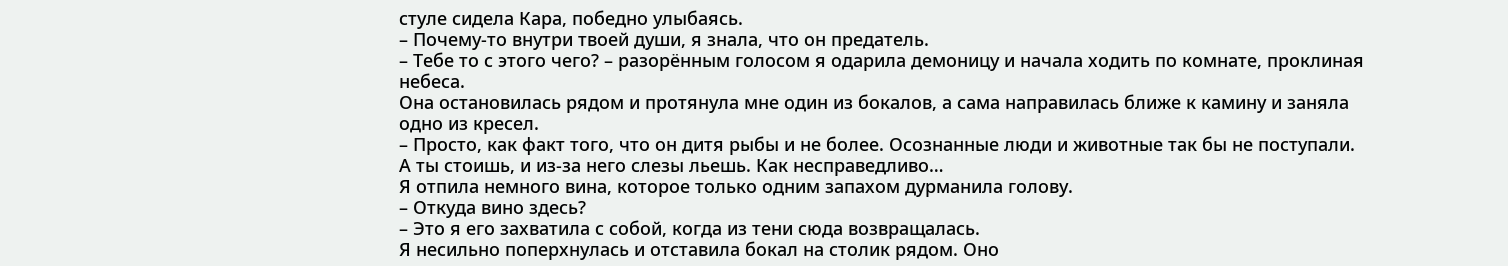стуле сидела Кара, победно улыбаясь.
– Почему-то внутри твоей души, я знала, что он предатель.
– Тебе то с этого чего? – разорённым голосом я одарила демоницу и начала ходить по комнате, проклиная небеса.
Она остановилась рядом и протянула мне один из бокалов, а сама направилась ближе к камину и заняла одно из кресел.
– Просто, как факт того, что он дитя рыбы и не более. Осознанные люди и животные так бы не поступали. А ты стоишь, и из-за него слезы льешь. Как несправедливо…
Я отпила немного вина, которое только одним запахом дурманила голову.
– Откуда вино здесь?
– Это я его захватила с собой, когда из тени сюда возвращалась.
Я несильно поперхнулась и отставила бокал на столик рядом. Оно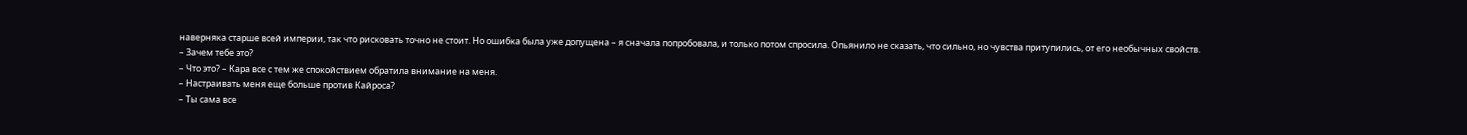наверняка старше всей империи, так что рисковать точно не стоит. Но ошибка была уже допущена – я сначала попробовала, и только потом спросила. Опьянило не сказать, что сильно, но чувства притупились, от его необычных свойств.
– Зачем тебе это?
– Что это? – Кара все с тем же спокойствием обратила внимание на меня.
– Настраивать меня еще больше против Кайроса?
– Ты сама все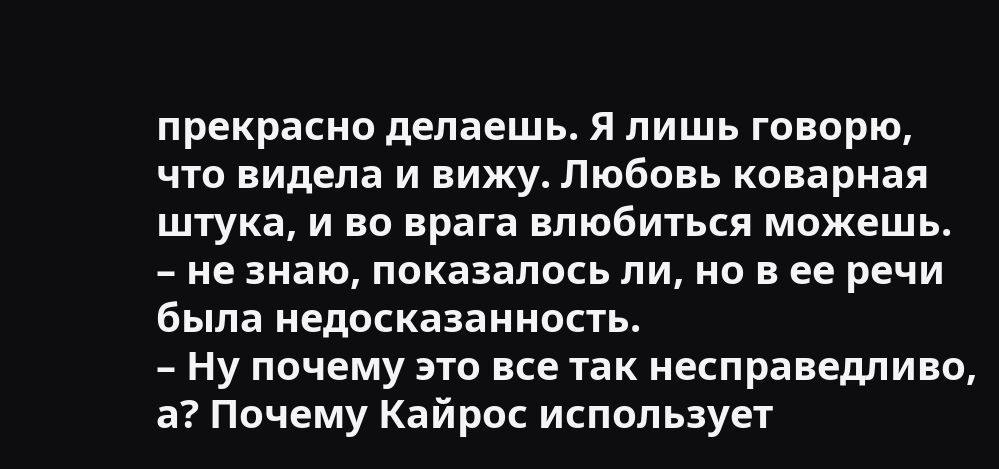прекрасно делаешь. Я лишь говорю, что видела и вижу. Любовь коварная штука, и во врага влюбиться можешь. – не знаю, показалось ли, но в ее речи была недосказанность.
– Ну почему это все так несправедливо, а? Почему Кайрос использует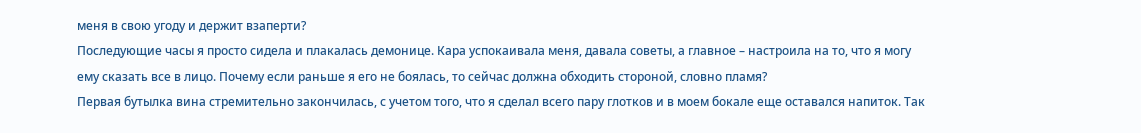меня в свою угоду и держит взаперти?
Последующие часы я просто сидела и плакалась демонице. Кара успокаивала меня, давала советы, а главное – настроила на то, что я могу ему сказать все в лицо. Почему если раньше я его не боялась, то сейчас должна обходить стороной, словно пламя?
Первая бутылка вина стремительно закончилась, с учетом того, что я сделал всего пару глотков и в моем бокале еще оставался напиток. Так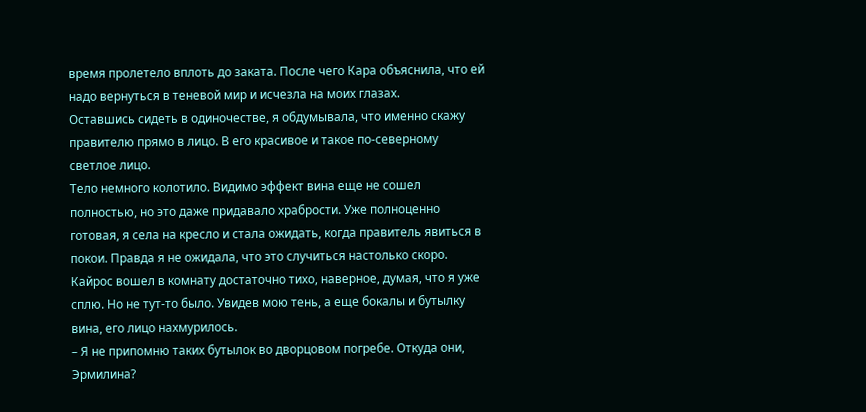время пролетело вплоть до заката. После чего Кара объяснила, что ей надо вернуться в теневой мир и исчезла на моих глазах.
Оставшись сидеть в одиночестве, я обдумывала, что именно скажу правителю прямо в лицо. В его красивое и такое по-северному светлое лицо.
Тело немного колотило. Видимо эффект вина еще не сошел полностью, но это даже придавало храбрости. Уже полноценно готовая, я села на кресло и стала ожидать, когда правитель явиться в покои. Правда я не ожидала, что это случиться настолько скоро.
Кайрос вошел в комнату достаточно тихо, наверное, думая, что я уже сплю. Но не тут-то было. Увидев мою тень, а еще бокалы и бутылку вина, его лицо нахмурилось.
– Я не припомню таких бутылок во дворцовом погребе. Откуда они, Эрмилина?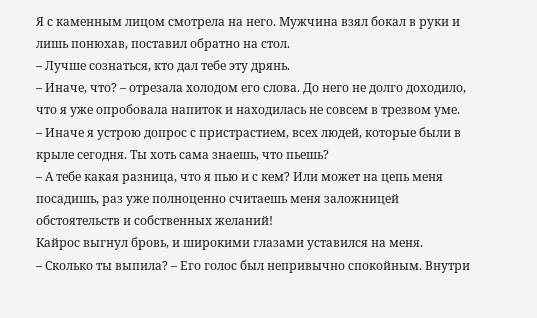Я с каменным лицом смотрела на него. Мужчина взял бокал в руки и лишь понюхав, поставил обратно на стол.
– Лучше сознаться, кто дал тебе эту дрянь.
– Иначе, что? – отрезала холодом его слова. До него не долго доходило, что я уже опробовала напиток и находилась не совсем в трезвом уме.
– Иначе я устрою допрос с пристрастием, всех людей, которые были в крыле сегодня. Ты хоть сама знаешь, что пьешь?
– А тебе какая разница, что я пью и с кем? Или может на цепь меня посадишь, раз уже полноценно считаешь меня заложницей обстоятельств и собственных желаний!
Кайрос выгнул бровь, и широкими глазами уставился на меня.
– Сколько ты выпила? – Его голос был непривычно спокойным. Внутри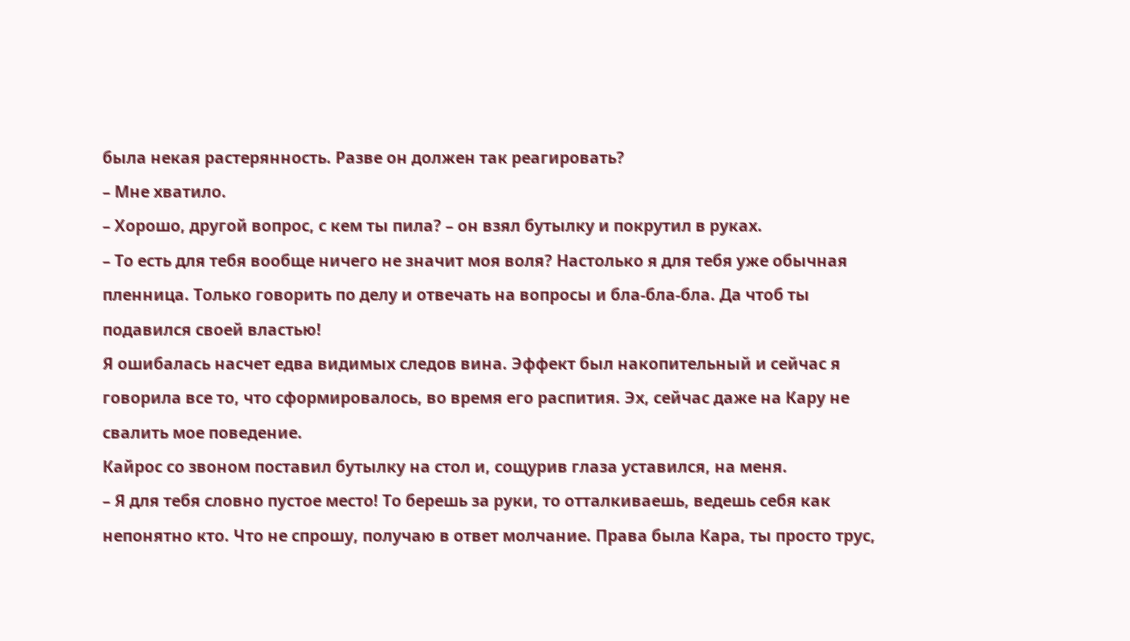была некая растерянность. Разве он должен так реагировать?
– Мне хватило.
– Хорошо, другой вопрос, с кем ты пила? – он взял бутылку и покрутил в руках.
– То есть для тебя вообще ничего не значит моя воля? Настолько я для тебя уже обычная пленница. Только говорить по делу и отвечать на вопросы и бла-бла-бла. Да чтоб ты подавился своей властью!
Я ошибалась насчет едва видимых следов вина. Эффект был накопительный и сейчас я говорила все то, что сформировалось, во время его распития. Эх, сейчас даже на Кару не свалить мое поведение.
Кайрос со звоном поставил бутылку на стол и, сощурив глаза уставился, на меня.
– Я для тебя словно пустое место! То берешь за руки, то отталкиваешь, ведешь себя как непонятно кто. Что не спрошу, получаю в ответ молчание. Права была Кара, ты просто трус,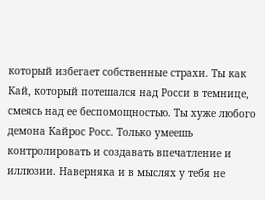который избегает собственные страхи. Ты как Кай, который потешался над Росси в темнице, смеясь над ее беспомощностью. Ты хуже любого демона Кайрос Росс. Только умеешь контролировать и создавать впечатление и иллюзии. Наверняка и в мыслях у тебя не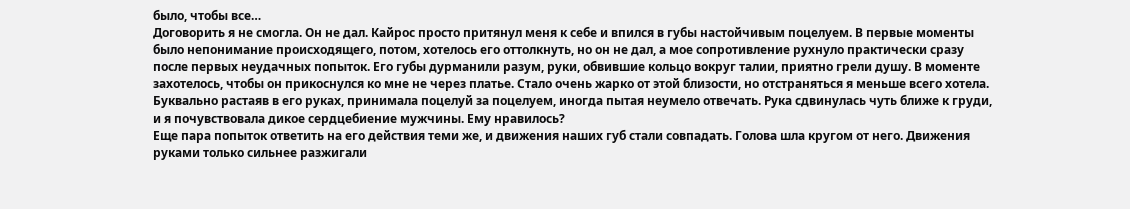было, чтобы все…
Договорить я не смогла. Он не дал. Кайрос просто притянул меня к себе и впился в губы настойчивым поцелуем. В первые моменты было непонимание происходящего, потом, хотелось его оттолкнуть, но он не дал, а мое сопротивление рухнуло практически сразу после первых неудачных попыток. Его губы дурманили разум, руки, обвившие кольцо вокруг талии, приятно грели душу. В моменте захотелось, чтобы он прикоснулся ко мне не через платье. Стало очень жарко от этой близости, но отстраняться я меньше всего хотела. Буквально растаяв в его руках, принимала поцелуй за поцелуем, иногда пытая неумело отвечать. Рука сдвинулась чуть ближе к груди, и я почувствовала дикое сердцебиение мужчины. Ему нравилось?
Еще пара попыток ответить на его действия теми же, и движения наших губ стали совпадать. Голова шла кругом от него. Движения руками только сильнее разжигали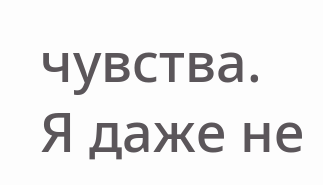чувства. Я даже не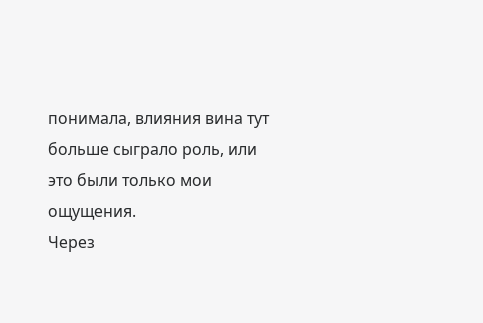понимала, влияния вина тут больше сыграло роль, или это были только мои ощущения.
Через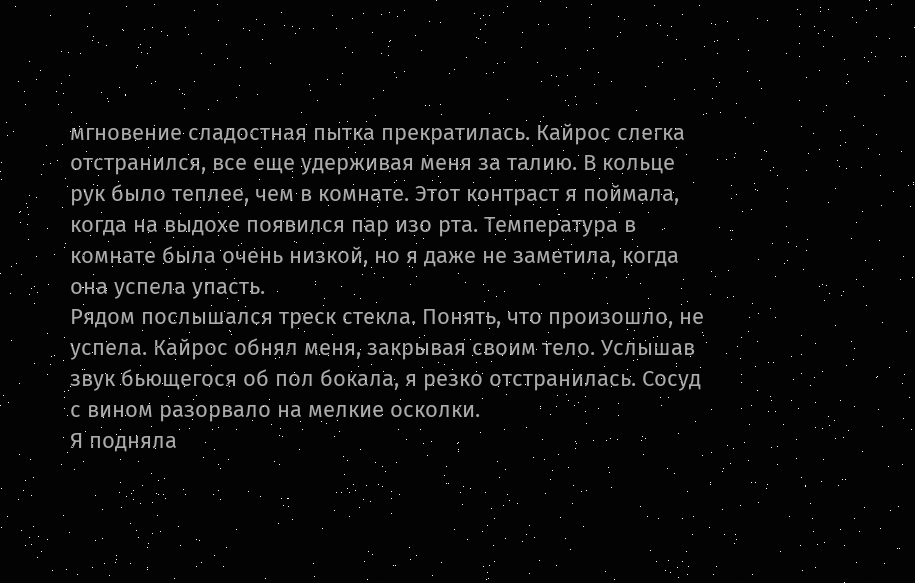мгновение сладостная пытка прекратилась. Кайрос слегка отстранился, все еще удерживая меня за талию. В кольце рук было теплее, чем в комнате. Этот контраст я поймала, когда на выдохе появился пар изо рта. Температура в комнате была очень низкой, но я даже не заметила, когда она успела упасть.
Рядом послышался треск стекла. Понять, что произошло, не успела. Кайрос обнял меня, закрывая своим тело. Услышав звук бьющегося об пол бокала, я резко отстранилась. Сосуд с вином разорвало на мелкие осколки.
Я подняла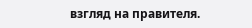взгляд на правителя.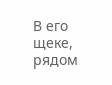В его щеке, рядом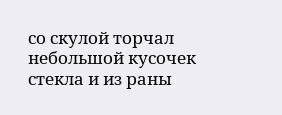со скулой торчал небольшой кусочек стекла и из раны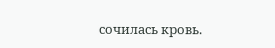сочилась кровь.